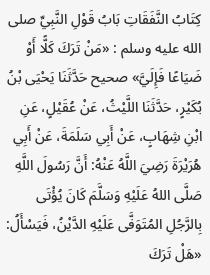كِتَابُ النَّفَقَاتِ بَابُ قَوْلِ النَّبِيِّ صلى الله عليه وسلم : «مَنْ تَرَكَ كَلًّا أَوْ ضَيَاعًا فَإِلَيَّ» صحيح حَدَّثَنَا يَحْيَى بْنُ بُكَيْرٍ، حَدَّثَنَا اللَّيْثُ، عَنْ عُقَيْلٍ، عَنِ ابْنِ شِهَابٍ، عَنْ أَبِي سَلَمَةَ، عَنْ أَبِي هُرَيْرَةَ رَضِيَ اللَّهُ عَنْهُ: أَنَّ رَسُولَ اللَّهِ صَلَّى اللهُ عَلَيْهِ وَسَلَّمَ كَانَ يُؤْتَى بِالرَّجُلِ المُتَوَفَّى عَلَيْهِ الدَّيْنُ، فَيَسْأَلُ: «هَلْ تَرَكَ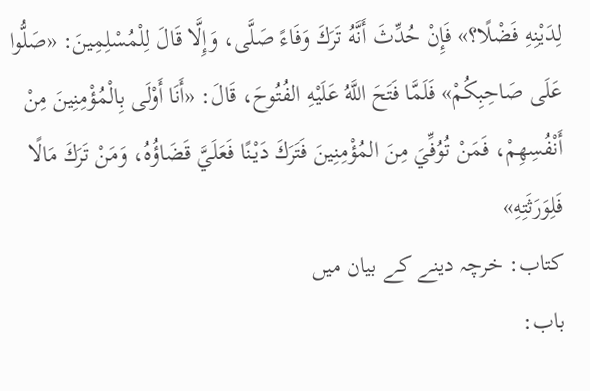لِدَيْنِهِ فَضْلًا؟» فَإِنْ حُدِّثَ أَنَّهُ تَرَكَ وَفَاءً صَلَّى، وَإِلَّا قَالَ لِلْمُسْلِمِينَ: «صَلُّوا عَلَى صَاحِبِكُمْ» فَلَمَّا فَتَحَ اللَّهُ عَلَيْهِ الفُتُوحَ، قَالَ: «أَنَا أَوْلَى بِالْمُؤْمِنِينَ مِنْ أَنْفُسِهِمْ، فَمَنْ تُوُفِّيَ مِنَ المُؤْمِنِينَ فَتَرَكَ دَيْنًا فَعَلَيَّ قَضَاؤُهُ، وَمَنْ تَرَكَ مَالًا فَلِوَرَثَتِهِ»
کتاب: خرچہ دینے کے بیان میں
باب: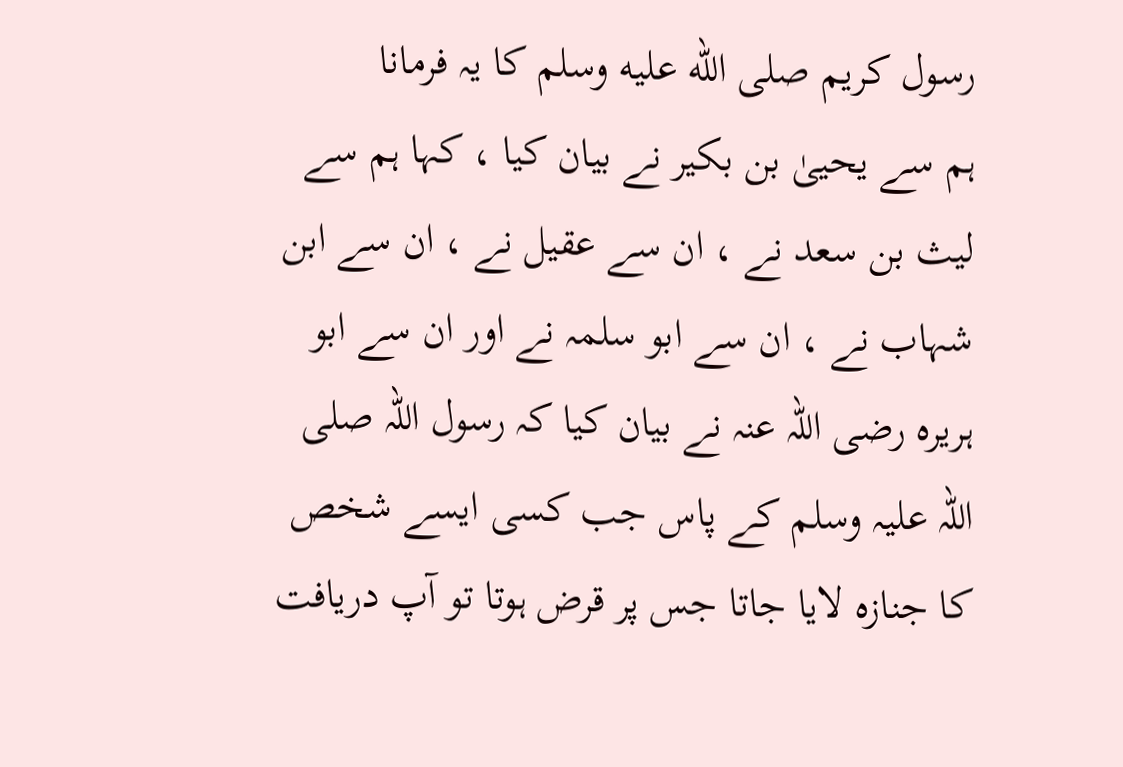رسول کریم صلى الله عليه وسلم کا یہ فرمانا
ہم سے یحییٰ بن بکیر نے بیان کیا ، کہا ہم سے لیث بن سعد نے ، ان سے عقیل نے ، ان سے ابن شہاب نے ، ان سے ابو سلمہ نے اور ان سے ابو ہریرہ رضی اللہ عنہ نے بیان کیا کہ رسول اللہ صلی اللہ علیہ وسلم کے پاس جب کسی ایسے شخص کا جنازہ لایا جاتا جس پر قرض ہوتا تو آپ دریافت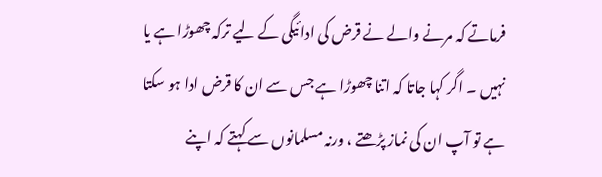فرماتے کہ مرنے والے نے قرض کی ادائیگی کے لیے ترکہ چھوڑا ہے یا نہیں ۔ اگر کہا جاتا کہ اتنا چھوڑا ہے جس سے ان کا قرض ادا ہو سکتا ہے تو آپ ان کی نماز پڑھتے ، ورنہ مسلمانوں سے کہتے کہ اپنے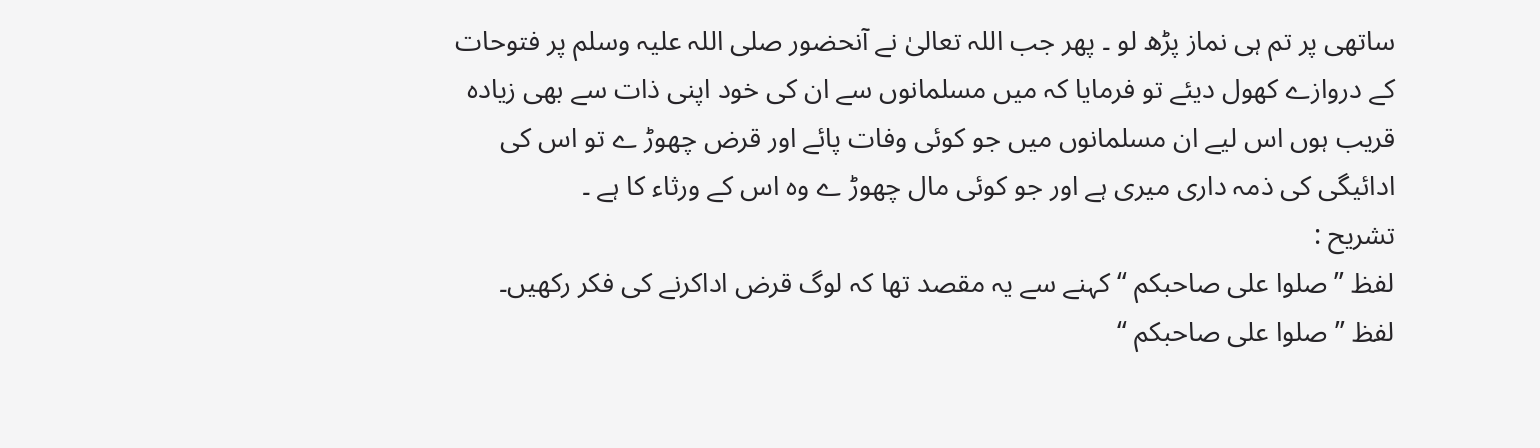ساتھی پر تم ہی نماز پڑھ لو ۔ پھر جب اللہ تعالیٰ نے آنحضور صلی اللہ علیہ وسلم پر فتوحات کے دروازے کھول دیئے تو فرمایا کہ میں مسلمانوں سے ان کی خود اپنی ذات سے بھی زیادہ قریب ہوں اس لیے ان مسلمانوں میں جو کوئی وفات پائے اور قرض چھوڑ ے تو اس کی ادائیگی کی ذمہ داری میری ہے اور جو کوئی مال چھوڑ ے وہ اس کے ورثاء کا ہے ۔
تشریح :
لفظ ” صلوا علی صاحبکم “ کہنے سے یہ مقصد تھا کہ لوگ قرض اداکرنے کی فکر رکھیں۔
لفظ ” صلوا علی صاحبکم “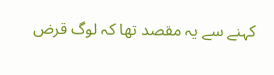کہنے سے یہ مقصد تھا کہ لوگ قرض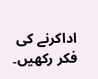اداکرنے کی فکر رکھیں۔